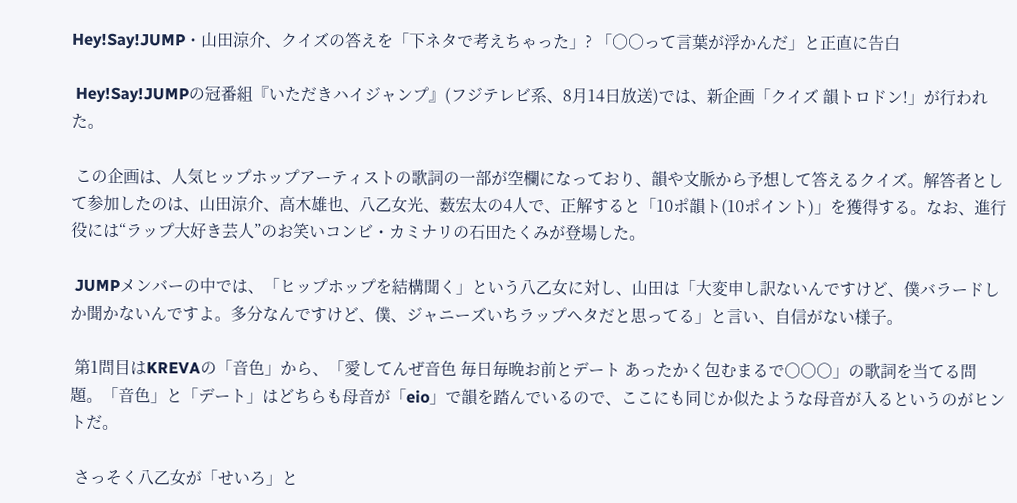Hey!Say!JUMP・山田涼介、クイズの答えを「下ネタで考えちゃった」? 「○○って言葉が浮かんだ」と正直に告白

 Hey!Say!JUMPの冠番組『いただきハイジャンプ』(フジテレビ系、8月14日放送)では、新企画「クイズ 韻トロドン!」が行われた。

 この企画は、人気ヒップホップアーティストの歌詞の一部が空欄になっており、韻や文脈から予想して答えるクイズ。解答者として参加したのは、山田涼介、高木雄也、八乙女光、薮宏太の4人で、正解すると「10ポ韻ト(10ポイント)」を獲得する。なお、進行役には“ラップ大好き芸人”のお笑いコンビ・カミナリの石田たくみが登場した。

 JUMPメンバーの中では、「ヒップホップを結構聞く」という八乙女に対し、山田は「大変申し訳ないんですけど、僕バラードしか聞かないんですよ。多分なんですけど、僕、ジャニーズいちラップヘタだと思ってる」と言い、自信がない様子。

 第1問目はKREVAの「音色」から、「愛してんぜ音色 毎日毎晩お前とデート あったかく包むまるで○○○」の歌詞を当てる問題。「音色」と「デート」はどちらも母音が「eio」で韻を踏んでいるので、ここにも同じか似たような母音が入るというのがヒントだ。

 さっそく八乙女が「せいろ」と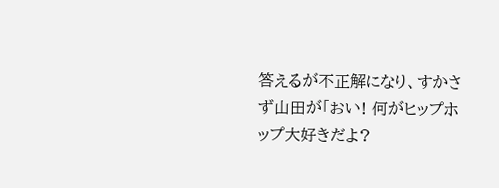答えるが不正解になり、すかさず山田が「おい! 何がヒップホップ大好きだよ?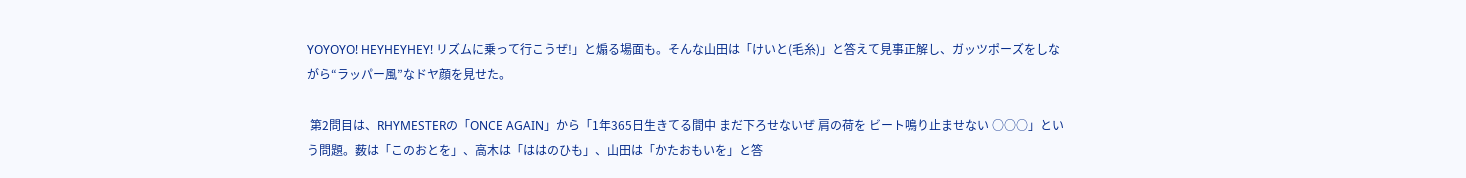YOYOYO! HEYHEYHEY! リズムに乗って行こうぜ!」と煽る場面も。そんな山田は「けいと(毛糸)」と答えて見事正解し、ガッツポーズをしながら“ラッパー風”なドヤ顔を見せた。

 第2問目は、RHYMESTERの「ONCE AGAIN」から「1年365日生きてる間中 まだ下ろせないぜ 肩の荷を ビート鳴り止ませない ○○○」という問題。薮は「このおとを」、高木は「ははのひも」、山田は「かたおもいを」と答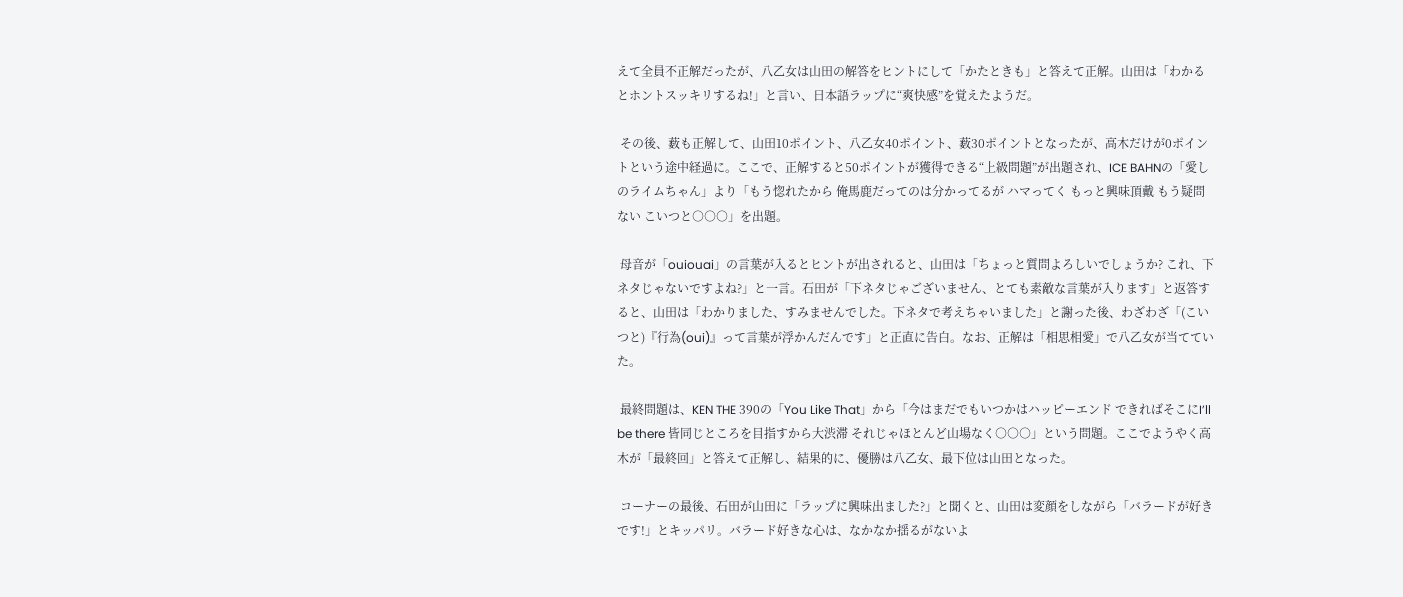えて全員不正解だったが、八乙女は山田の解答をヒントにして「かたときも」と答えて正解。山田は「わかるとホントスッキリするね!」と言い、日本語ラップに“爽快感”を覚えたようだ。

 その後、薮も正解して、山田10ポイント、八乙女40ポイント、薮30ポイントとなったが、高木だけが0ポイントという途中経過に。ここで、正解すると50ポイントが獲得できる“上級問題”が出題され、ICE BAHNの「愛しのライムちゃん」より「もう惚れたから 俺馬鹿だってのは分かってるが ハマってく もっと興味頂戴 もう疑問ない こいつと○○○」を出題。

 母音が「ouiouai」の言葉が入るとヒントが出されると、山田は「ちょっと質問よろしいでしょうか? これ、下ネタじゃないですよね?」と一言。石田が「下ネタじゃございません、とても素敵な言葉が入ります」と返答すると、山田は「わかりました、すみませんでした。下ネタで考えちゃいました」と謝った後、わざわざ「(こいつと)『行為(oui)』って言葉が浮かんだんです」と正直に告白。なお、正解は「相思相愛」で八乙女が当てていた。

 最終問題は、KEN THE 390の「You Like That」から「今はまだでもいつかはハッピーエンド できればそこにI’ll be there 皆同じところを目指すから大渋滞 それじゃほとんど山場なく○○○」という問題。ここでようやく高木が「最終回」と答えて正解し、結果的に、優勝は八乙女、最下位は山田となった。

 コーナーの最後、石田が山田に「ラップに興味出ました?」と聞くと、山田は変顔をしながら「バラードが好きです!」とキッパリ。バラード好きな心は、なかなか揺るがないよ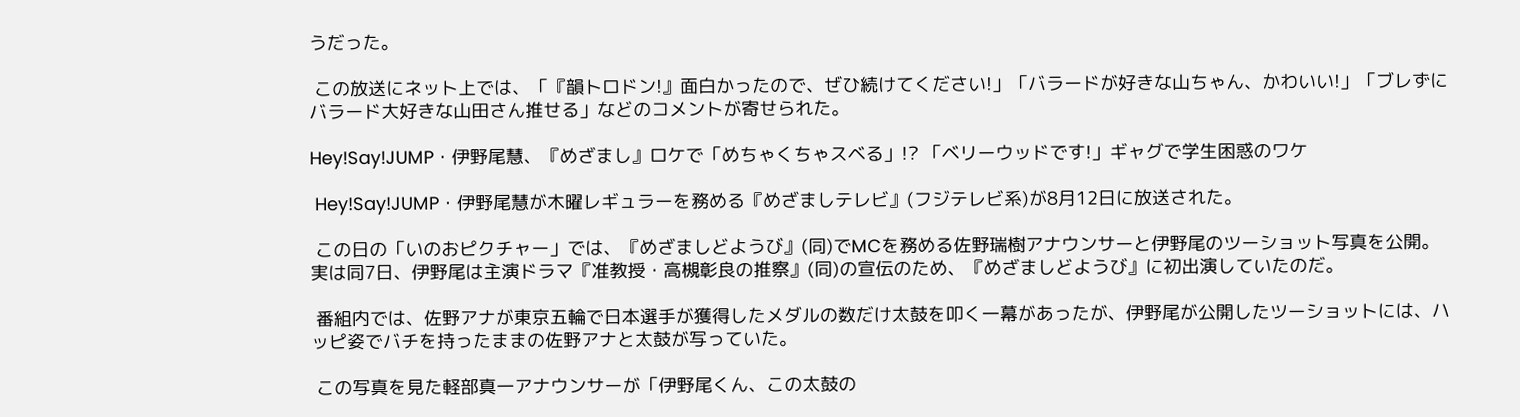うだった。

 この放送にネット上では、「『韻トロドン!』面白かったので、ぜひ続けてください!」「バラードが好きな山ちゃん、かわいい!」「ブレずにバラード大好きな山田さん推せる」などのコメントが寄せられた。

Hey!Say!JUMP・伊野尾慧、『めざまし』ロケで「めちゃくちゃスベる」!? 「ベリーウッドです!」ギャグで学生困惑のワケ

 Hey!Say!JUMP・伊野尾慧が木曜レギュラーを務める『めざましテレビ』(フジテレビ系)が8月12日に放送された。

 この日の「いのおピクチャー」では、『めざましどようび』(同)でMCを務める佐野瑞樹アナウンサーと伊野尾のツーショット写真を公開。実は同7日、伊野尾は主演ドラマ『准教授・高槻彰良の推察』(同)の宣伝のため、『めざましどようび』に初出演していたのだ。

 番組内では、佐野アナが東京五輪で日本選手が獲得したメダルの数だけ太鼓を叩く一幕があったが、伊野尾が公開したツーショットには、ハッピ姿でバチを持ったままの佐野アナと太鼓が写っていた。

 この写真を見た軽部真一アナウンサーが「伊野尾くん、この太鼓の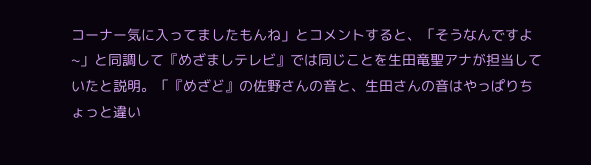コーナー気に入ってましたもんね」とコメントすると、「そうなんですよ~」と同調して『めざましテレビ』では同じことを生田竜聖アナが担当していたと説明。「『めざど』の佐野さんの音と、生田さんの音はやっぱりちょっと違い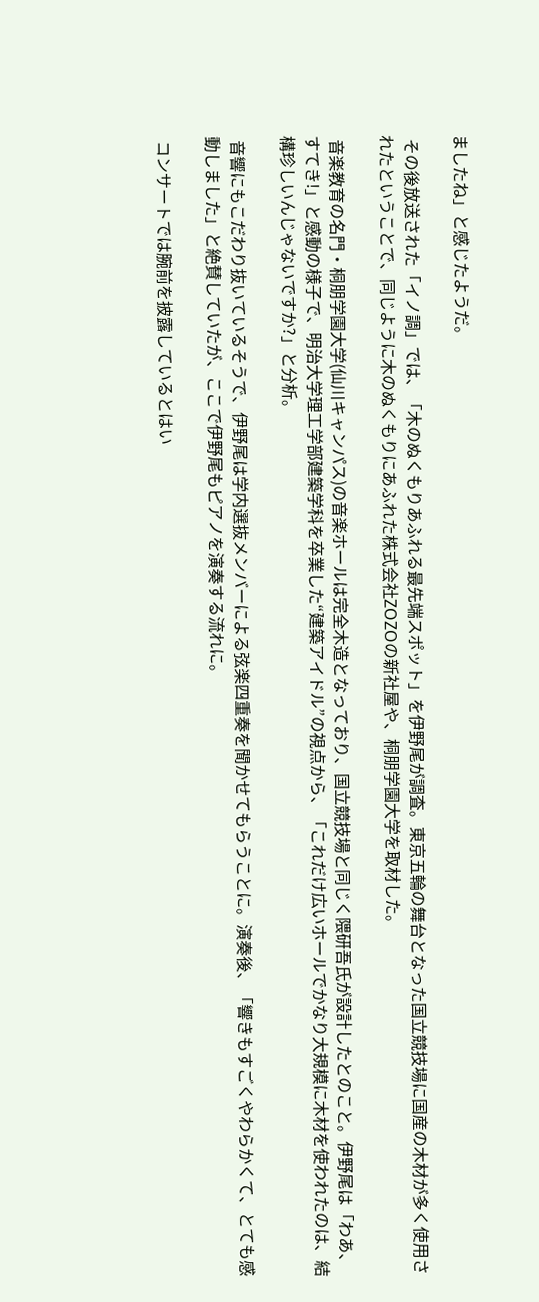ましたね」と感じたようだ。

 その後放送された「イノ調」では、「木のぬくもりあふれる最先端スポット」を伊野尾が調査。東京五輪の舞台となった国立競技場に国産の木材が多く使用されたということで、同じように木のぬくもりにあふれた株式会社ZOZOの新社屋や、桐朋学園大学を取材した。

 音楽教育の名門・桐朋学園大学(仙川キャンパス)の音楽ホールは完全木造となっており、国立競技場と同じく隈研吾氏が設計したとのこと。伊野尾は「わあ、すてき!」と感動の様子で、明治大学理工学部建築学科を卒業した“建築アイドル”の視点から、「これだけ広いホールでかなり大規模に木材を使われたのは、結構珍しいんじゃないですか?」と分析。

 音響にもこだわり抜いているそうで、伊野尾は学内選抜メンバーによる弦楽四重奏を聞かせてもらうことに。演奏後、「響きもすごくやわらかくて、とても感動しました」と絶賛していたが、ここで伊野尾もピアノを演奏する流れに。

 コンサートでは腕前を披露しているとはい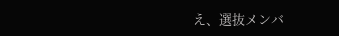え、選抜メンバ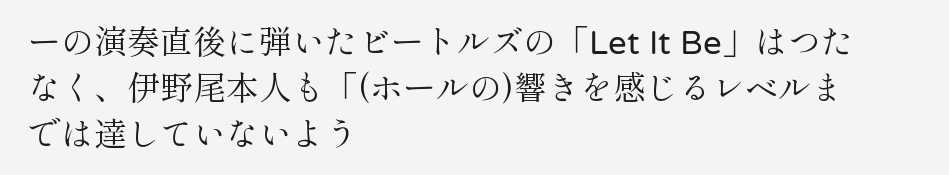ーの演奏直後に弾いたビートルズの「Let It Be」はつたなく、伊野尾本人も「(ホールの)響きを感じるレベルまでは達していないよう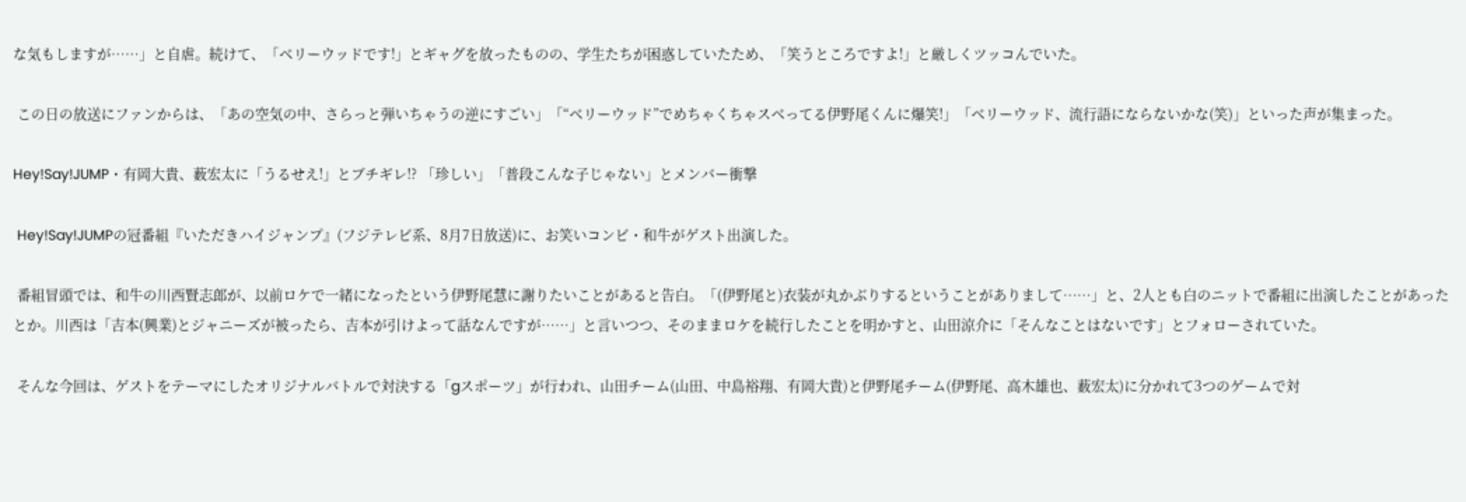な気もしますが……」と自虐。続けて、「ベリーウッドです!」とギャグを放ったものの、学生たちが困惑していたため、「笑うところですよ!」と厳しくツッコんでいた。

 この日の放送にファンからは、「あの空気の中、さらっと弾いちゃうの逆にすごい」「“ベリーウッド”でめちゃくちゃスベってる伊野尾くんに爆笑!」「ベリーウッド、流行語にならないかな(笑)」といった声が集まった。

Hey!Say!JUMP・有岡大貴、薮宏太に「うるせえ!」とブチギレ!? 「珍しい」「普段こんな子じゃない」とメンバー衝撃

 Hey!Say!JUMPの冠番組『いただきハイジャンプ』(フジテレビ系、8月7日放送)に、お笑いコンビ・和牛がゲスト出演した。

 番組冒頭では、和牛の川西賢志郎が、以前ロケで一緒になったという伊野尾慧に謝りたいことがあると告白。「(伊野尾と)衣装が丸かぶりするということがありまして……」と、2人とも白のニットで番組に出演したことがあったとか。川西は「吉本(興業)とジャニーズが被ったら、吉本が引けよって話なんですが……」と言いつつ、そのままロケを続行したことを明かすと、山田涼介に「そんなことはないです」とフォローされていた。

 そんな今回は、ゲストをテーマにしたオリジナルバトルで対決する「gスポーツ」が行われ、山田チーム(山田、中島裕翔、有岡大貴)と伊野尾チーム(伊野尾、高木雄也、薮宏太)に分かれて3つのゲームで対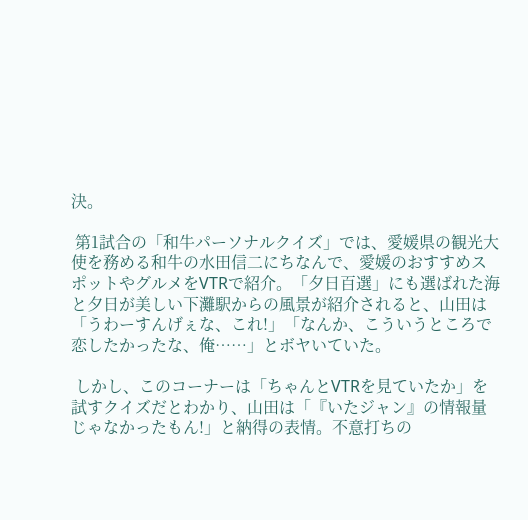決。

 第1試合の「和牛パーソナルクイズ」では、愛媛県の観光大使を務める和牛の水田信二にちなんで、愛媛のおすすめスポットやグルメをVTRで紹介。「夕日百選」にも選ばれた海と夕日が美しい下灘駅からの風景が紹介されると、山田は「うわーすんげぇな、これ!」「なんか、こういうところで恋したかったな、俺……」とボヤいていた。

 しかし、このコーナーは「ちゃんとVTRを見ていたか」を試すクイズだとわかり、山田は「『いたジャン』の情報量じゃなかったもん!」と納得の表情。不意打ちの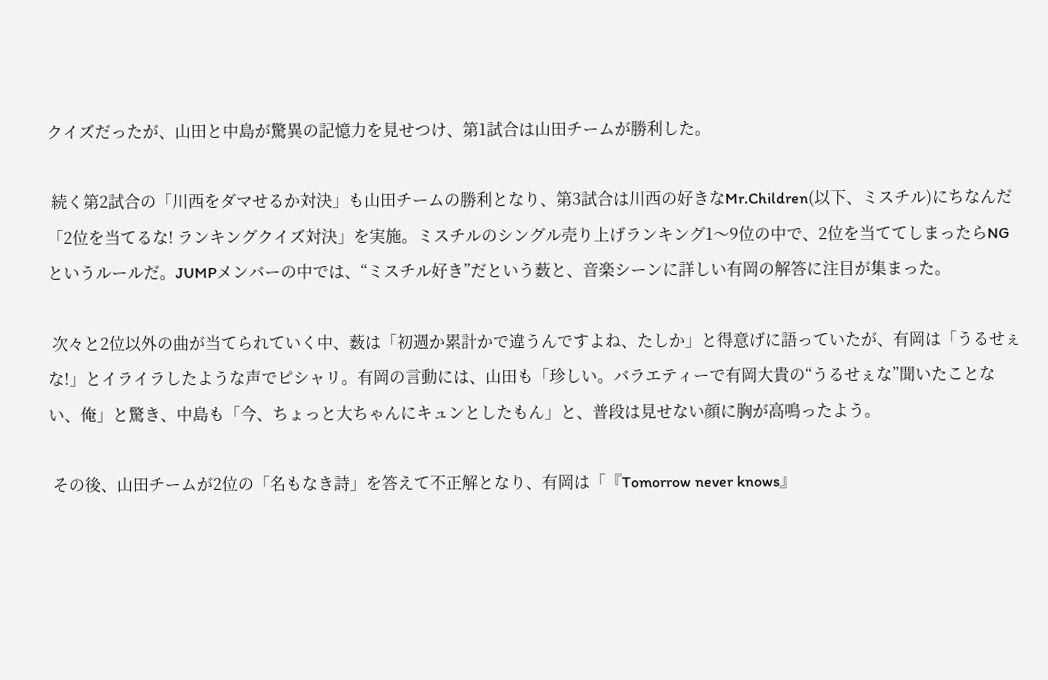クイズだったが、山田と中島が驚異の記憶力を見せつけ、第1試合は山田チームが勝利した。

 続く第2試合の「川西をダマせるか対決」も山田チームの勝利となり、第3試合は川西の好きなMr.Children(以下、ミスチル)にちなんだ「2位を当てるな! ランキングクイズ対決」を実施。ミスチルのシングル売り上げランキング1〜9位の中で、2位を当ててしまったらNGというルールだ。JUMPメンバーの中では、“ミスチル好き”だという薮と、音楽シーンに詳しい有岡の解答に注目が集まった。

 次々と2位以外の曲が当てられていく中、薮は「初週か累計かで違うんですよね、たしか」と得意げに語っていたが、有岡は「うるせぇな!」とイライラしたような声でピシャリ。有岡の言動には、山田も「珍しい。バラエティーで有岡大貴の“うるせぇな”聞いたことない、俺」と驚き、中島も「今、ちょっと大ちゃんにキュンとしたもん」と、普段は見せない顔に胸が高鳴ったよう。

 その後、山田チームが2位の「名もなき詩」を答えて不正解となり、有岡は「『Tomorrow never knows』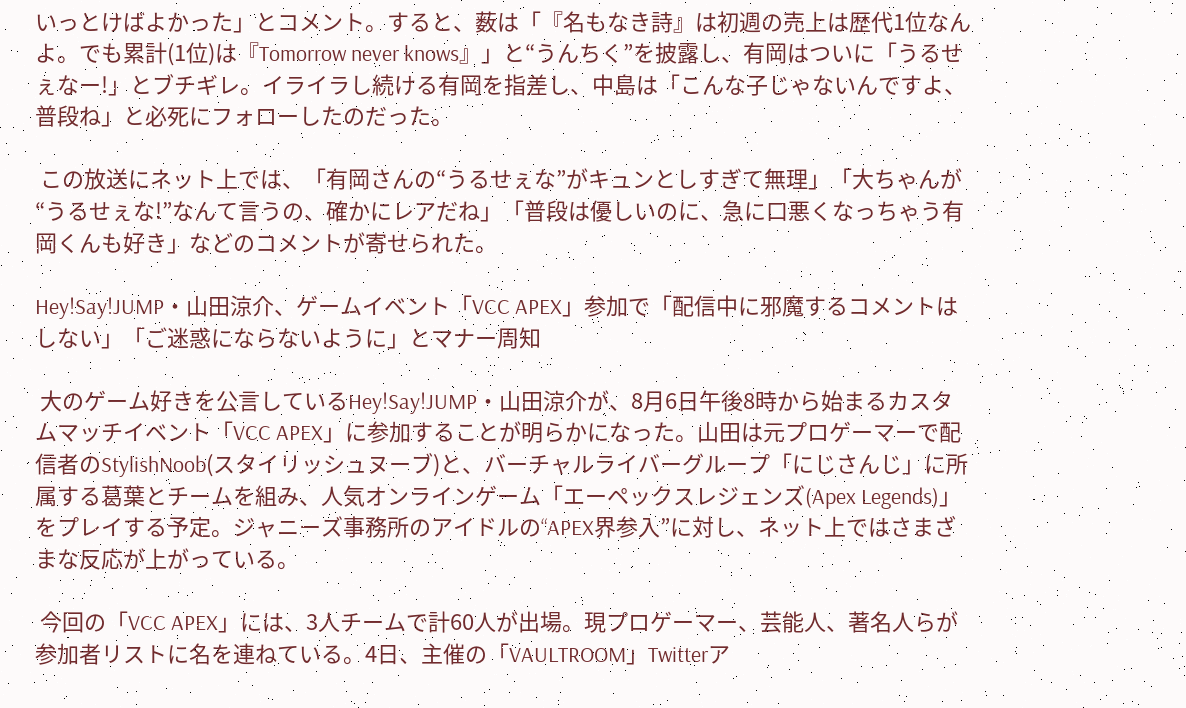いっとけばよかった」とコメント。すると、薮は「『名もなき詩』は初週の売上は歴代1位なんよ。でも累計(1位)は『Tomorrow never knows』」と“うんちく”を披露し、有岡はついに「うるせぇなー!」とブチギレ。イライラし続ける有岡を指差し、中島は「こんな子じゃないんですよ、普段ね」と必死にフォローしたのだった。

 この放送にネット上では、「有岡さんの“うるせぇな”がキュンとしすぎて無理」「大ちゃんが“うるせぇな!”なんて言うの、確かにレアだね」「普段は優しいのに、急に口悪くなっちゃう有岡くんも好き」などのコメントが寄せられた。

Hey!Say!JUMP・山田涼介、ゲームイベント「VCC APEX」参加で「配信中に邪魔するコメントはしない」「ご迷惑にならないように」とマナー周知

 大のゲーム好きを公言しているHey!Say!JUMP・山田涼介が、8月6日午後8時から始まるカスタムマッチイベント「VCC APEX」に参加することが明らかになった。山田は元プロゲーマーで配信者のStylishNoob(スタイリッシュヌーブ)と、バーチャルライバーグループ「にじさんじ」に所属する葛葉とチームを組み、人気オンラインゲーム「エーペックスレジェンズ(Apex Legends)」をプレイする予定。ジャニーズ事務所のアイドルの“APEX界参入”に対し、ネット上ではさまざまな反応が上がっている。

 今回の「VCC APEX」には、3人チームで計60人が出場。現プロゲーマー、芸能人、著名人らが参加者リストに名を連ねている。4日、主催の「VAULTROOM」Twitterア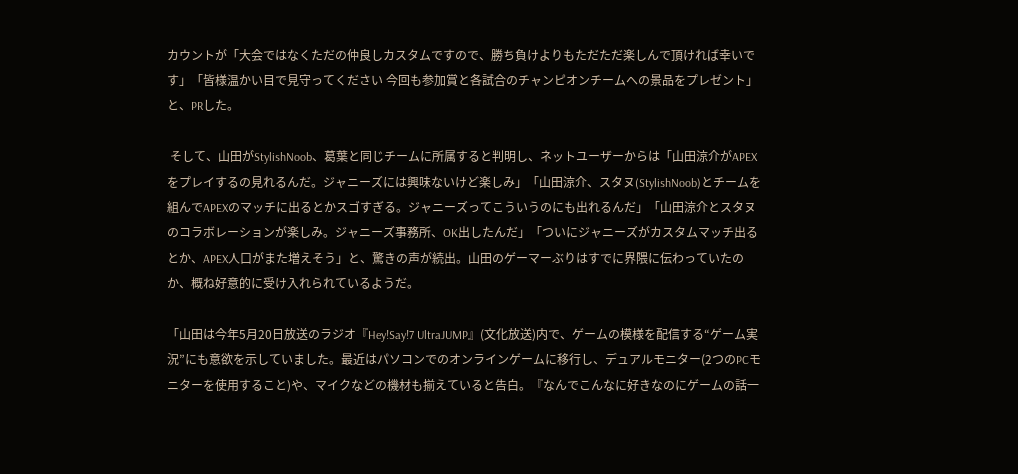カウントが「大会ではなくただの仲良しカスタムですので、勝ち負けよりもただただ楽しんで頂ければ幸いです」「皆様温かい目で見守ってください 今回も参加賞と各試合のチャンピオンチームへの景品をプレゼント」と、PRした。

 そして、山田がStylishNoob、葛葉と同じチームに所属すると判明し、ネットユーザーからは「山田涼介がAPEXをプレイするの見れるんだ。ジャニーズには興味ないけど楽しみ」「山田涼介、スタヌ(StylishNoob)とチームを組んでAPEXのマッチに出るとかスゴすぎる。ジャニーズってこういうのにも出れるんだ」「山田涼介とスタヌのコラボレーションが楽しみ。ジャニーズ事務所、OK出したんだ」「ついにジャニーズがカスタムマッチ出るとか、APEX人口がまた増えそう」と、驚きの声が続出。山田のゲーマーぶりはすでに界隈に伝わっていたのか、概ね好意的に受け入れられているようだ。

「山田は今年5月20日放送のラジオ『Hey!Say!7 UltraJUMP』(文化放送)内で、ゲームの模様を配信する“ゲーム実況”にも意欲を示していました。最近はパソコンでのオンラインゲームに移行し、デュアルモニター(2つのPCモニターを使用すること)や、マイクなどの機材も揃えていると告白。『なんでこんなに好きなのにゲームの話一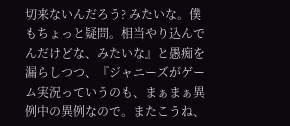切来ないんだろう? みたいな。僕もちょっと疑問。相当やり込んでんだけどな、みたいな』と愚痴を漏らしつつ、『ジャニーズがゲーム実況っていうのも、まぁまぁ異例中の異例なので。またこうね、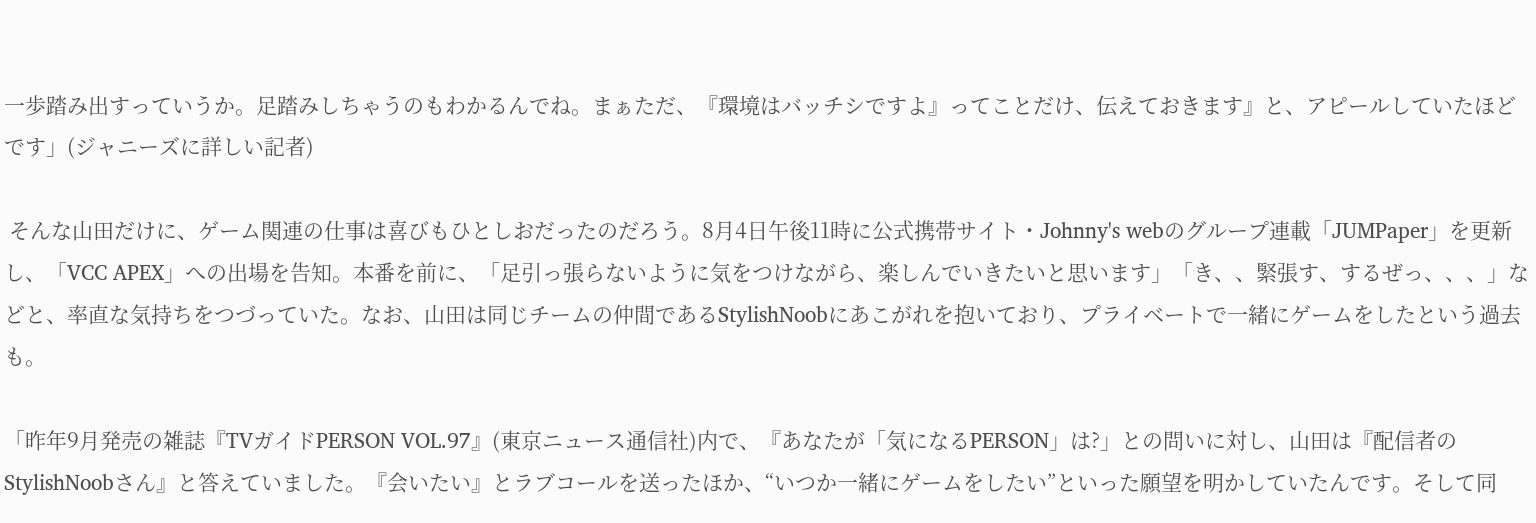一歩踏み出すっていうか。足踏みしちゃうのもわかるんでね。まぁただ、『環境はバッチシですよ』ってことだけ、伝えておきます』と、アピールしていたほどです」(ジャニーズに詳しい記者)

 そんな山田だけに、ゲーム関連の仕事は喜びもひとしおだったのだろう。8月4日午後11時に公式携帯サイト・Johnny's webのグループ連載「JUMPaper」を更新し、「VCC APEX」への出場を告知。本番を前に、「足引っ張らないように気をつけながら、楽しんでいきたいと思います」「き、、緊張す、するぜっ、、、」などと、率直な気持ちをつづっていた。なお、山田は同じチームの仲間であるStylishNoobにあこがれを抱いており、プライベートで一緒にゲームをしたという過去も。

「昨年9月発売の雑誌『TVガイドPERSON VOL.97』(東京ニュース通信社)内で、『あなたが「気になるPERSON」は?」との問いに対し、山田は『配信者のStylishNoobさん』と答えていました。『会いたい』とラブコールを送ったほか、“いつか一緒にゲームをしたい”といった願望を明かしていたんです。そして同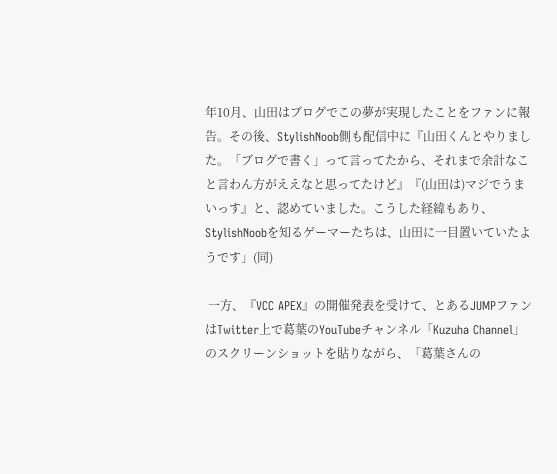年10月、山田はブログでこの夢が実現したことをファンに報告。その後、StylishNoob側も配信中に『山田くんとやりました。「ブログで書く」って言ってたから、それまで余計なこと言わん方がええなと思ってたけど』『(山田は)マジでうまいっす』と、認めていました。こうした経緯もあり、StylishNoobを知るゲーマーたちは、山田に一目置いていたようです」(同)

 一方、『VCC APEX』の開催発表を受けて、とあるJUMPファンはTwitter上で葛葉のYouTubeチャンネル「Kuzuha Channel」のスクリーンショットを貼りながら、「葛葉さんの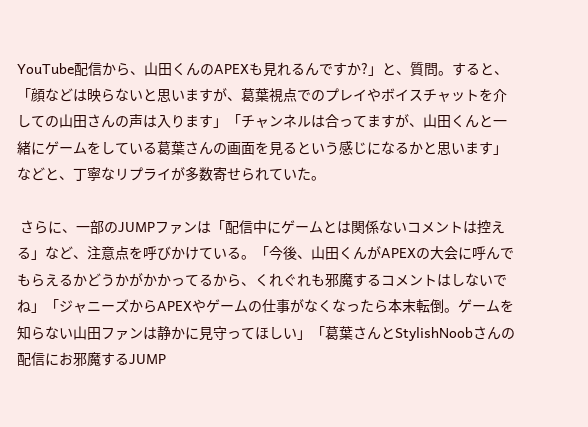YouTube配信から、山田くんのAPEXも見れるんですか?」と、質問。すると、「顔などは映らないと思いますが、葛葉視点でのプレイやボイスチャットを介しての山田さんの声は入ります」「チャンネルは合ってますが、山田くんと一緒にゲームをしている葛葉さんの画面を見るという感じになるかと思います」などと、丁寧なリプライが多数寄せられていた。

 さらに、一部のJUMPファンは「配信中にゲームとは関係ないコメントは控える」など、注意点を呼びかけている。「今後、山田くんがAPEXの大会に呼んでもらえるかどうかがかかってるから、くれぐれも邪魔するコメントはしないでね」「ジャニーズからAPEXやゲームの仕事がなくなったら本末転倒。ゲームを知らない山田ファンは静かに見守ってほしい」「葛葉さんとStylishNoobさんの配信にお邪魔するJUMP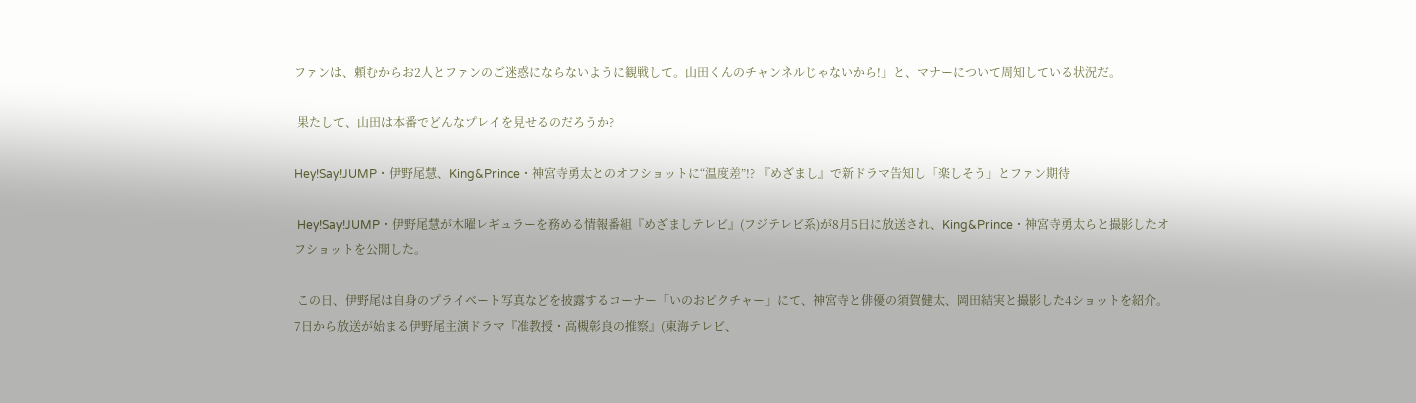ファンは、頼むからお2人とファンのご迷惑にならないように観戦して。山田くんのチャンネルじゃないから!」と、マナーについて周知している状況だ。

 果たして、山田は本番でどんなプレイを見せるのだろうか?

Hey!Say!JUMP・伊野尾慧、King&Prince・神宮寺勇太とのオフショットに“温度差”!? 『めざまし』で新ドラマ告知し「楽しそう」とファン期待

 Hey!Say!JUMP・伊野尾慧が木曜レギュラーを務める情報番組『めざましテレビ』(フジテレビ系)が8月5日に放送され、King&Prince・神宮寺勇太らと撮影したオフショットを公開した。

 この日、伊野尾は自身のプライベート写真などを披露するコーナー「いのおピクチャー」にて、神宮寺と俳優の須賀健太、岡田結実と撮影した4ショットを紹介。7日から放送が始まる伊野尾主演ドラマ『准教授・高槻彰良の推察』(東海テレビ、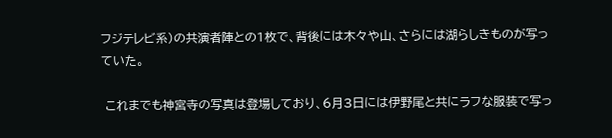フジテレビ系)の共演者陣との1枚で、背後には木々や山、さらには湖らしきものが写っていた。

 これまでも神宮寺の写真は登場しており、6月3日には伊野尾と共にラフな服装で写っ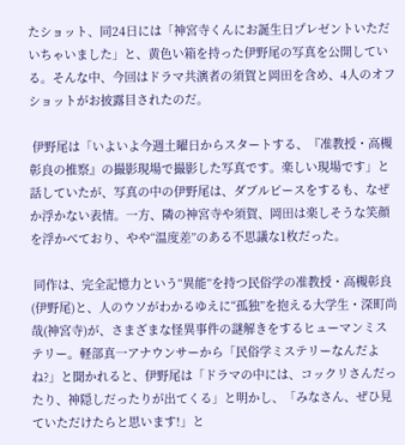たショット、同24日には「神宮寺くんにお誕生日プレゼントいただいちゃいました」と、黄色い箱を持った伊野尾の写真を公開している。そんな中、今回はドラマ共演者の須賀と岡田を含め、4人のオフショットがお披露目されたのだ。

 伊野尾は「いよいよ今週土曜日からスタートする、『准教授・高槻彰良の推察』の撮影現場で撮影した写真です。楽しい現場です」と話していたが、写真の中の伊野尾は、ダブルピースをするも、なぜか浮かない表情。一方、隣の神宮寺や須賀、岡田は楽しそうな笑顔を浮かべており、やや“温度差”のある不思議な1枚だった。

 同作は、完全記憶力という“異能”を持つ民俗学の准教授・高槻彰良(伊野尾)と、人のウソがわかるゆえに“孤独”を抱える大学生・深町尚哉(神宮寺)が、さまざまな怪異事件の謎解きをするヒューマンミステリー。軽部真一アナウンサーから「民俗学ミステリーなんだよね?」と聞かれると、伊野尾は「ドラマの中には、コックリさんだったり、神隠しだったりが出てくる」と明かし、「みなさん、ぜひ見ていただけたらと思います!」と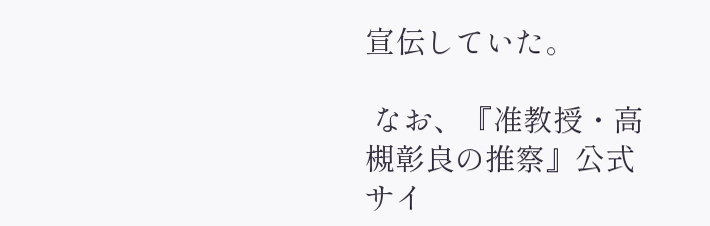宣伝していた。

 なお、『准教授・高槻彰良の推察』公式サイ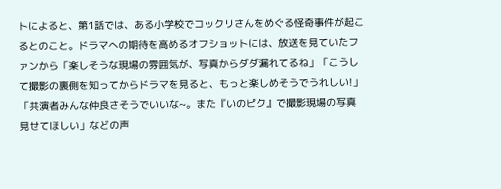トによると、第1話では、ある小学校でコックリさんをめぐる怪奇事件が起こるとのこと。ドラマへの期待を高めるオフショットには、放送を見ていたファンから「楽しそうな現場の雰囲気が、写真からダダ漏れてるね」「こうして撮影の裏側を知ってからドラマを見ると、もっと楽しめそうでうれしい!」「共演者みんな仲良さそうでいいな~。また『いのピク』で撮影現場の写真見せてほしい」などの声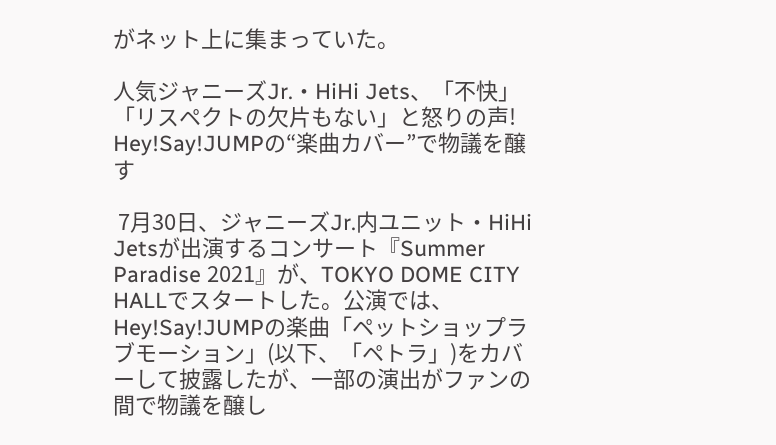がネット上に集まっていた。

人気ジャニーズJr.・HiHi Jets、「不快」「リスペクトの欠片もない」と怒りの声! Hey!Say!JUMPの“楽曲カバー”で物議を醸す

 7月30日、ジャニーズJr.内ユニット・HiHi Jetsが出演するコンサート『Summer Paradise 2021』が、TOKYO DOME CITY HALLでスタートした。公演では、Hey!Say!JUMPの楽曲「ペットショップラブモーション」(以下、「ペトラ」)をカバーして披露したが、一部の演出がファンの間で物議を醸し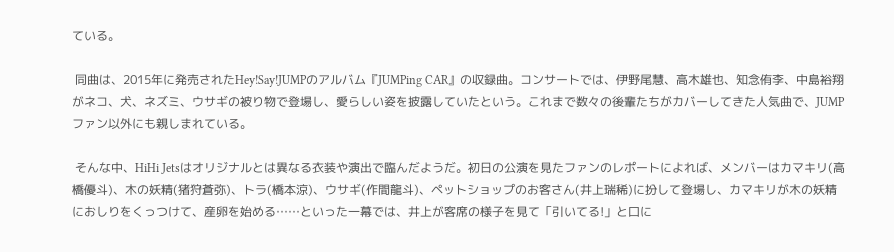ている。

 同曲は、2015年に発売されたHey!Say!JUMPのアルバム『JUMPing CAR』の収録曲。コンサートでは、伊野尾慧、高木雄也、知念侑李、中島裕翔がネコ、犬、ネズミ、ウサギの被り物で登場し、愛らしい姿を披露していたという。これまで数々の後輩たちがカバーしてきた人気曲で、JUMPファン以外にも親しまれている。

 そんな中、HiHi Jetsはオリジナルとは異なる衣装や演出で臨んだようだ。初日の公演を見たファンのレポートによれば、メンバーはカマキリ(高橋優斗)、木の妖精(猪狩蒼弥)、トラ(橋本涼)、ウサギ(作間龍斗)、ペットショップのお客さん(井上瑞稀)に扮して登場し、カマキリが木の妖精におしりをくっつけて、産卵を始める……といった一幕では、井上が客席の様子を見て「引いてる!」と口に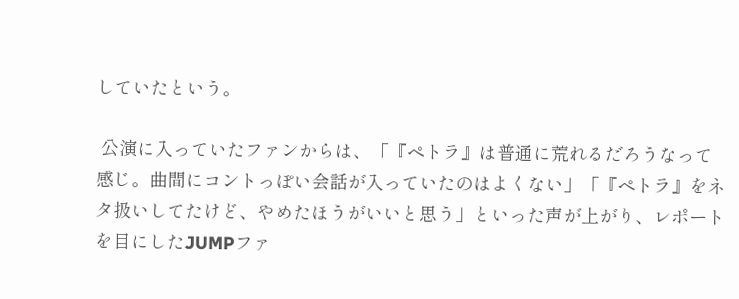していたという。

 公演に入っていたファンからは、「『ペトラ』は普通に荒れるだろうなって感じ。曲間にコントっぽい会話が入っていたのはよくない」「『ペトラ』をネタ扱いしてたけど、やめたほうがいいと思う」といった声が上がり、レポートを目にしたJUMPファ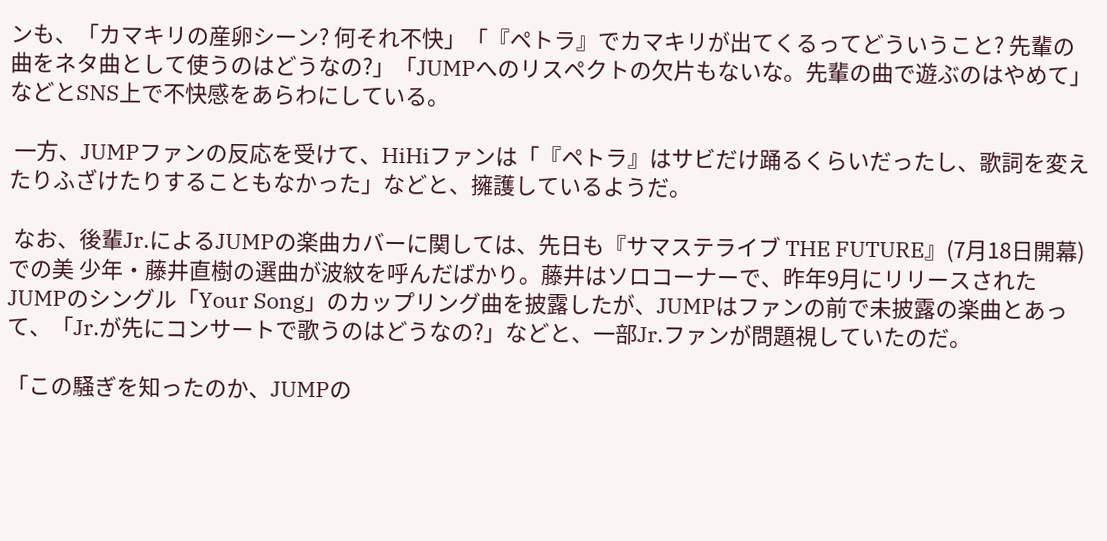ンも、「カマキリの産卵シーン? 何それ不快」「『ペトラ』でカマキリが出てくるってどういうこと? 先輩の曲をネタ曲として使うのはどうなの?」「JUMPへのリスペクトの欠片もないな。先輩の曲で遊ぶのはやめて」などとSNS上で不快感をあらわにしている。

 一方、JUMPファンの反応を受けて、HiHiファンは「『ペトラ』はサビだけ踊るくらいだったし、歌詞を変えたりふざけたりすることもなかった」などと、擁護しているようだ。

 なお、後輩Jr.によるJUMPの楽曲カバーに関しては、先日も『サマステライブ THE FUTURE』(7月18日開幕)での美 少年・藤井直樹の選曲が波紋を呼んだばかり。藤井はソロコーナーで、昨年9月にリリースされたJUMPのシングル「Your Song」のカップリング曲を披露したが、JUMPはファンの前で未披露の楽曲とあって、「Jr.が先にコンサートで歌うのはどうなの?」などと、一部Jr.ファンが問題視していたのだ。

「この騒ぎを知ったのか、JUMPの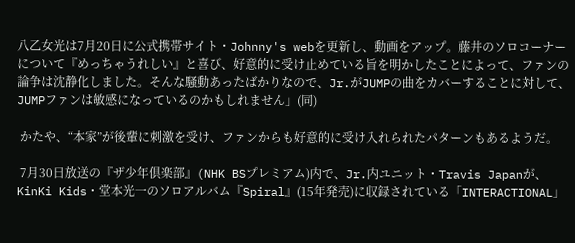八乙女光は7月20日に公式携帯サイト・Johnny's webを更新し、動画をアップ。藤井のソロコーナーについて『めっちゃうれしい』と喜び、好意的に受け止めている旨を明かしたことによって、ファンの論争は沈静化しました。そんな騒動あったばかりなので、Jr.がJUMPの曲をカバーすることに対して、JUMPファンは敏感になっているのかもしれません」(同)

 かたや、“本家”が後輩に刺激を受け、ファンからも好意的に受け入れられたパターンもあるようだ。

 7月30日放送の『ザ少年倶楽部』(NHK BSプレミアム)内で、Jr.内ユニット・Travis Japanが、KinKi Kids・堂本光一のソロアルバム『Spiral』(15年発売)に収録されている「INTERACTIONAL」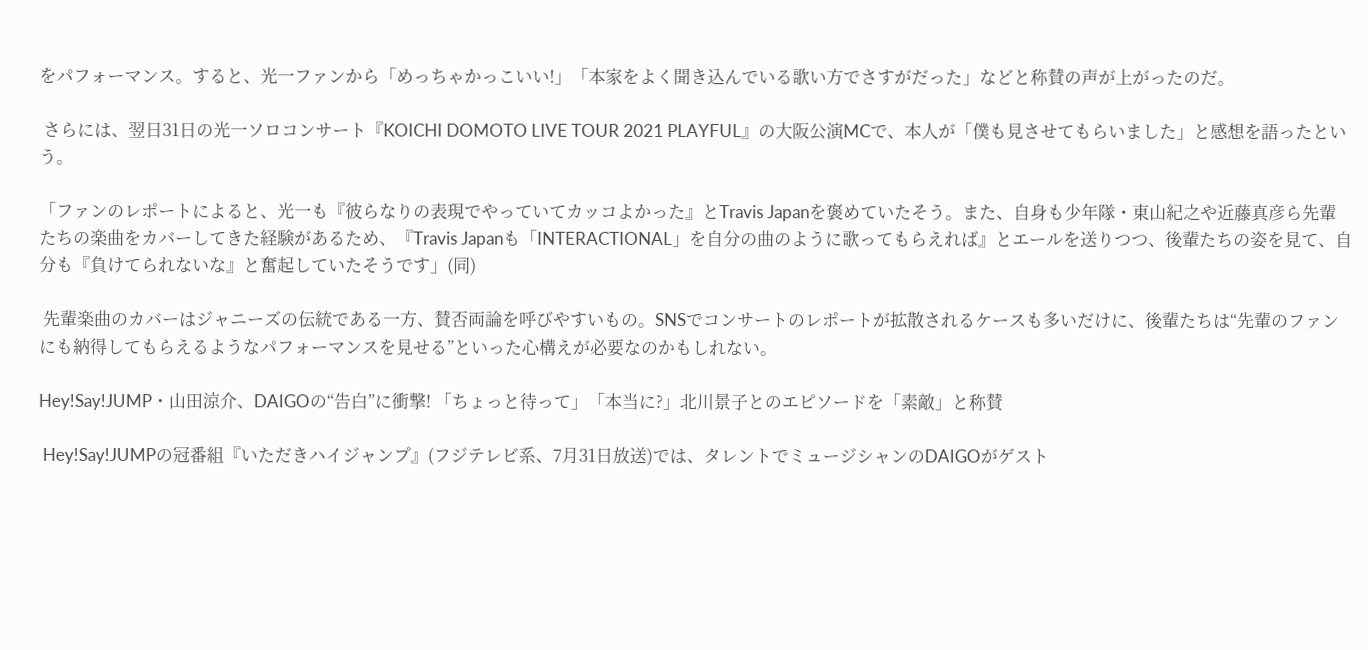をパフォーマンス。すると、光一ファンから「めっちゃかっこいい!」「本家をよく聞き込んでいる歌い方でさすがだった」などと称賛の声が上がったのだ。

 さらには、翌日31日の光一ソロコンサート『KOICHI DOMOTO LIVE TOUR 2021 PLAYFUL』の大阪公演MCで、本人が「僕も見させてもらいました」と感想を語ったという。

「ファンのレポートによると、光一も『彼らなりの表現でやっていてカッコよかった』とTravis Japanを褒めていたそう。また、自身も少年隊・東山紀之や近藤真彦ら先輩たちの楽曲をカバーしてきた経験があるため、『Travis Japanも「INTERACTIONAL」を自分の曲のように歌ってもらえれば』とエールを送りつつ、後輩たちの姿を見て、自分も『負けてられないな』と奮起していたそうです」(同)

 先輩楽曲のカバーはジャニーズの伝統である一方、賛否両論を呼びやすいもの。SNSでコンサートのレポートが拡散されるケースも多いだけに、後輩たちは“先輩のファンにも納得してもらえるようなパフォーマンスを見せる”といった心構えが必要なのかもしれない。

Hey!Say!JUMP・山田涼介、DAIGOの“告白”に衝撃! 「ちょっと待って」「本当に?」北川景子とのエピソードを「素敵」と称賛

 Hey!Say!JUMPの冠番組『いただきハイジャンプ』(フジテレビ系、7月31日放送)では、タレントでミュージシャンのDAIGOがゲスト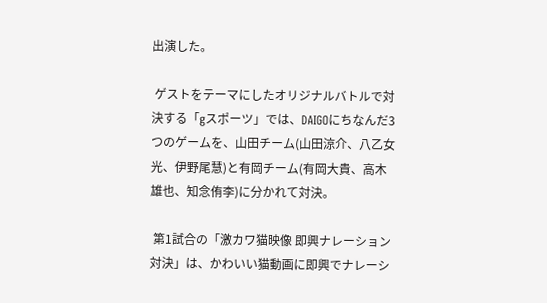出演した。

 ゲストをテーマにしたオリジナルバトルで対決する「gスポーツ」では、DAIGOにちなんだ3つのゲームを、山田チーム(山田涼介、八乙女光、伊野尾慧)と有岡チーム(有岡大貴、高木雄也、知念侑李)に分かれて対決。

 第1試合の「激カワ猫映像 即興ナレーション対決」は、かわいい猫動画に即興でナレーシ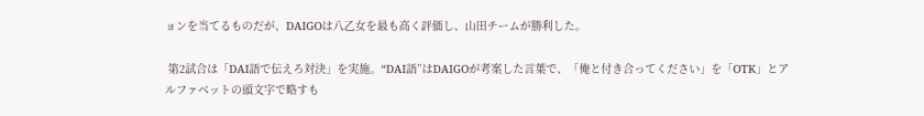ョンを当てるものだが、DAIGOは八乙女を最も高く評価し、山田チームが勝利した。

 第2試合は「DAI語で伝えろ対決」を実施。“DAI語”はDAIGOが考案した言葉で、「俺と付き合ってください」を「OTK」とアルファベットの頭文字で略すも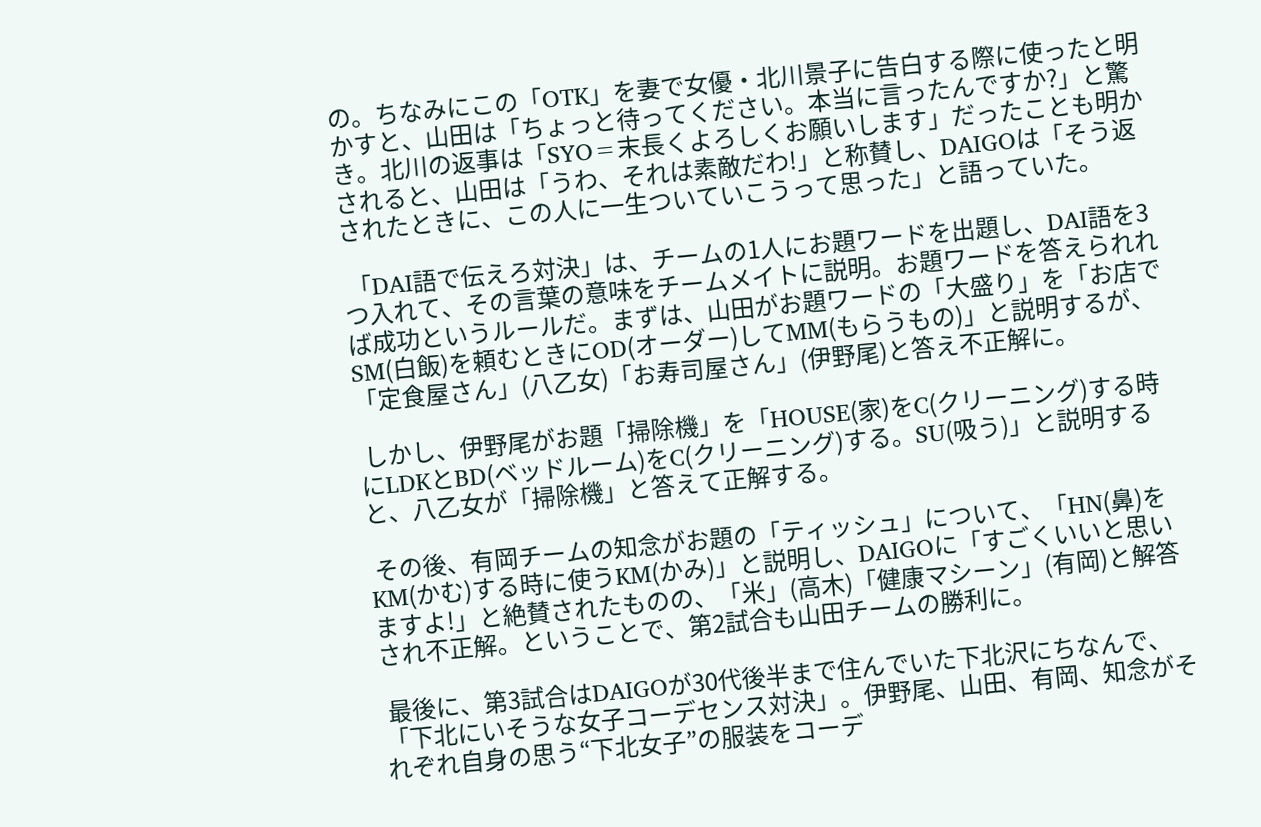の。ちなみにこの「OTK」を妻で女優・北川景子に告白する際に使ったと明かすと、山田は「ちょっと待ってください。本当に言ったんですか?」と驚き。北川の返事は「SYO=末長くよろしくお願いします」だったことも明かされると、山田は「うわ、それは素敵だわ!」と称賛し、DAIGOは「そう返されたときに、この人に一生ついていこうって思った」と語っていた。

 「DAI語で伝えろ対決」は、チームの1人にお題ワードを出題し、DAI語を3つ入れて、その言葉の意味をチームメイトに説明。お題ワードを答えられれば成功というルールだ。まずは、山田がお題ワードの「大盛り」を「お店でSM(白飯)を頼むときにOD(オーダー)してMM(もらうもの)」と説明するが、「定食屋さん」(八乙女)「お寿司屋さん」(伊野尾)と答え不正解に。

 しかし、伊野尾がお題「掃除機」を「HOUSE(家)をC(クリーニング)する時にLDKとBD(ベッドルーム)をC(クリーニング)する。SU(吸う)」と説明すると、八乙女が「掃除機」と答えて正解する。

 その後、有岡チームの知念がお題の「ティッシュ」について、「HN(鼻)をKM(かむ)する時に使うKM(かみ)」と説明し、DAIGOに「すごくいいと思いますよ!」と絶賛されたものの、「米」(高木)「健康マシーン」(有岡)と解答され不正解。ということで、第2試合も山田チームの勝利に。

 最後に、第3試合はDAIGOが30代後半まで住んでいた下北沢にちなんで、「下北にいそうな女子コーデセンス対決」。伊野尾、山田、有岡、知念がそれぞれ自身の思う“下北女子”の服装をコーデ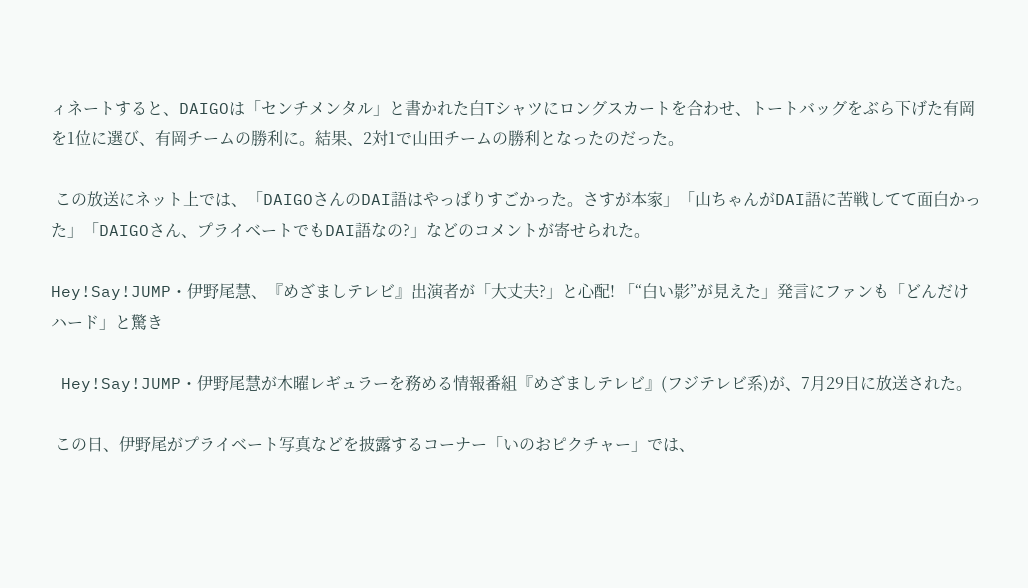ィネートすると、DAIGOは「センチメンタル」と書かれた白Tシャツにロングスカートを合わせ、トートバッグをぶら下げた有岡を1位に選び、有岡チームの勝利に。結果、2対1で山田チームの勝利となったのだった。

 この放送にネット上では、「DAIGOさんのDAI語はやっぱりすごかった。さすが本家」「山ちゃんがDAI語に苦戦してて面白かった」「DAIGOさん、プライベートでもDAI語なの?」などのコメントが寄せられた。

Hey!Say!JUMP・伊野尾慧、『めざましテレビ』出演者が「大丈夫?」と心配! 「“白い影”が見えた」発言にファンも「どんだけハード」と驚き

 Hey!Say!JUMP・伊野尾慧が木曜レギュラーを務める情報番組『めざましテレビ』(フジテレビ系)が、7月29日に放送された。

 この日、伊野尾がプライベート写真などを披露するコーナー「いのおピクチャー」では、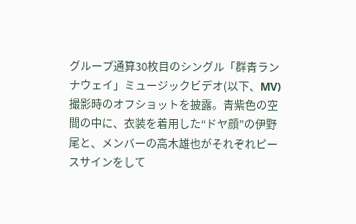グループ通算30枚目のシングル「群青ランナウェイ」ミュージックビデオ(以下、MV)撮影時のオフショットを披露。青紫色の空間の中に、衣装を着用した“ドヤ顔”の伊野尾と、メンバーの高木雄也がそれぞれピースサインをして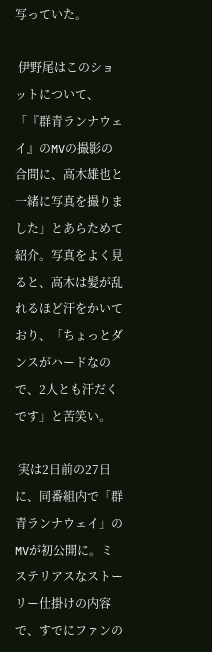写っていた。

 伊野尾はこのショットについて、「『群青ランナウェイ』のMVの撮影の合間に、高木雄也と一緒に写真を撮りました」とあらためて紹介。写真をよく見ると、高木は髪が乱れるほど汗をかいており、「ちょっとダンスがハードなので、2人とも汗だくです」と苦笑い。

 実は2日前の27日に、同番組内で「群青ランナウェイ」のMVが初公開に。ミステリアスなストーリー仕掛けの内容で、すでにファンの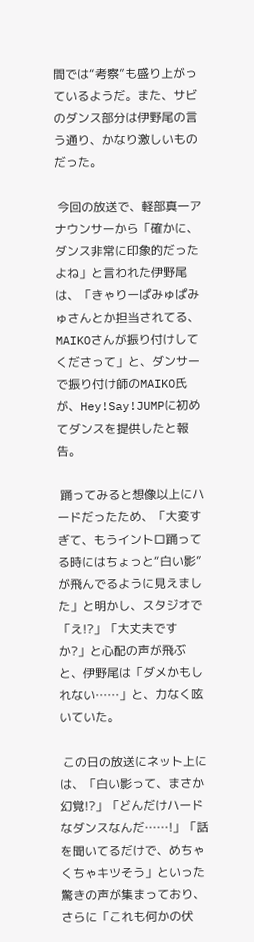間では“考察”も盛り上がっているようだ。また、サビのダンス部分は伊野尾の言う通り、かなり激しいものだった。

 今回の放送で、軽部真一アナウンサーから「確かに、ダンス非常に印象的だったよね」と言われた伊野尾は、「きゃりーぱみゅぱみゅさんとか担当されてる、MAIKOさんが振り付けしてくださって」と、ダンサーで振り付け師のMAIKO氏が、Hey!Say!JUMPに初めてダンスを提供したと報告。

 踊ってみると想像以上にハードだったため、「大変すぎて、もうイントロ踊ってる時にはちょっと“白い影”が飛んでるように見えました」と明かし、スタジオで「え!?」「大丈夫ですか?」と心配の声が飛ぶと、伊野尾は「ダメかもしれない……」と、力なく呟いていた。

 この日の放送にネット上には、「白い影って、まさか幻覚!?」「どんだけハードなダンスなんだ……!」「話を聞いてるだけで、めちゃくちゃキツそう」といった驚きの声が集まっており、さらに「これも何かの伏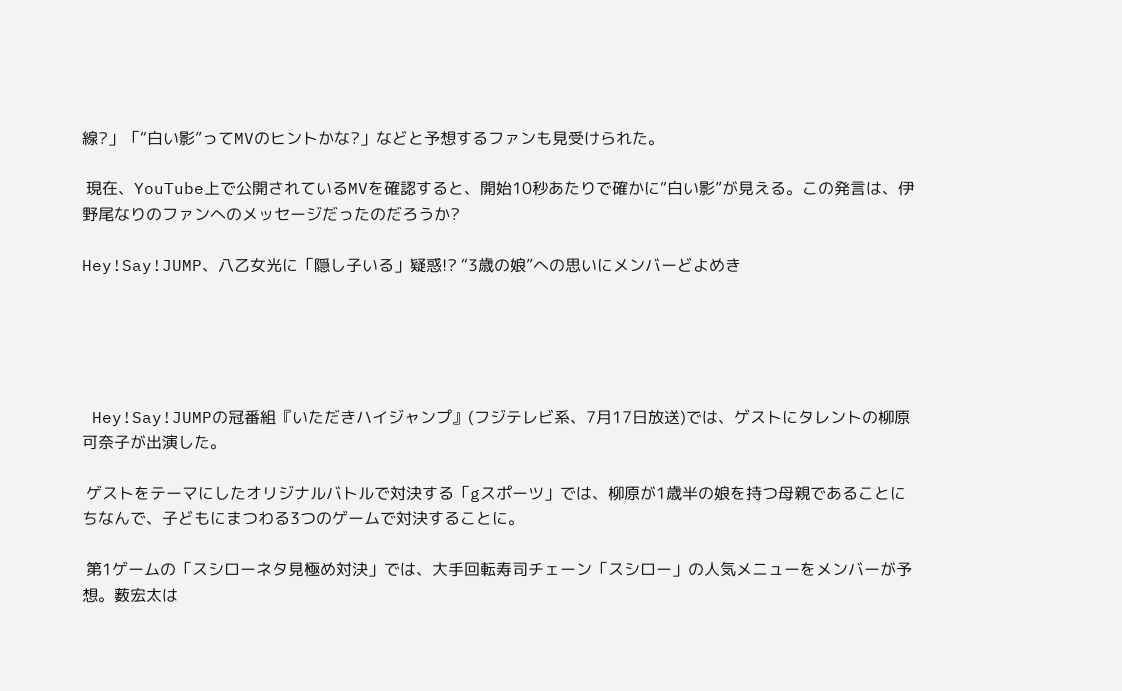線?」「“白い影”ってMVのヒントかな?」などと予想するファンも見受けられた。

 現在、YouTube上で公開されているMVを確認すると、開始10秒あたりで確かに“白い影”が見える。この発言は、伊野尾なりのファンへのメッセージだったのだろうか?

Hey!Say!JUMP、八乙女光に「隠し子いる」疑惑!? “3歳の娘”への思いにメンバーどよめき





 Hey!Say!JUMPの冠番組『いただきハイジャンプ』(フジテレビ系、7月17日放送)では、ゲストにタレントの柳原可奈子が出演した。

 ゲストをテーマにしたオリジナルバトルで対決する「gスポーツ」では、柳原が1歳半の娘を持つ母親であることにちなんで、子どもにまつわる3つのゲームで対決することに。

 第1ゲームの「スシローネタ見極め対決」では、大手回転寿司チェーン「スシロー」の人気メニューをメンバーが予想。薮宏太は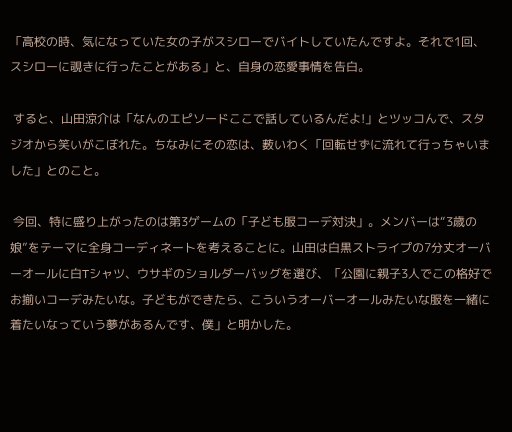「高校の時、気になっていた女の子がスシローでバイトしていたんですよ。それで1回、スシローに覗きに行ったことがある」と、自身の恋愛事情を告白。

 すると、山田涼介は「なんのエピソードここで話しているんだよ!」とツッコんで、スタジオから笑いがこぼれた。ちなみにその恋は、薮いわく「回転せずに流れて行っちゃいました」とのこと。

 今回、特に盛り上がったのは第3ゲームの「子ども服コーデ対決」。メンバーは“3歳の娘”をテーマに全身コーディネートを考えることに。山田は白黒ストライプの7分丈オーバーオールに白Tシャツ、ウサギのショルダーバッグを選び、「公園に親子3人でこの格好でお揃いコーデみたいな。子どもができたら、こういうオーバーオールみたいな服を一緒に着たいなっていう夢があるんです、僕」と明かした。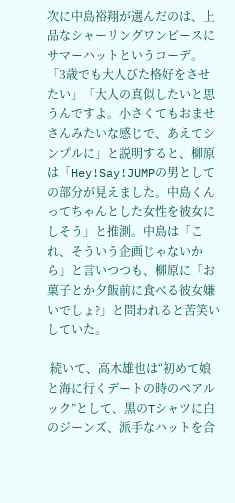次に中島裕翔が選んだのは、上品なシャーリングワンピースにサマーハットというコーデ。「3歳でも大人びた格好をさせたい」「大人の真似したいと思うんですよ。小さくてもおませさんみたいな感じで、あえてシンプルに」と説明すると、柳原は「Hey!Say!JUMPの男としての部分が見えました。中島くんってちゃんとした女性を彼女にしそう」と推測。中島は「これ、そういう企画じゃないから」と言いつつも、柳原に「お菓子とか夕飯前に食べる彼女嫌いでしょ?」と問われると苦笑いしていた。

 続いて、高木雄也は“初めて娘と海に行くデートの時のペアルック”として、黒のTシャツに白のジーンズ、派手なハットを合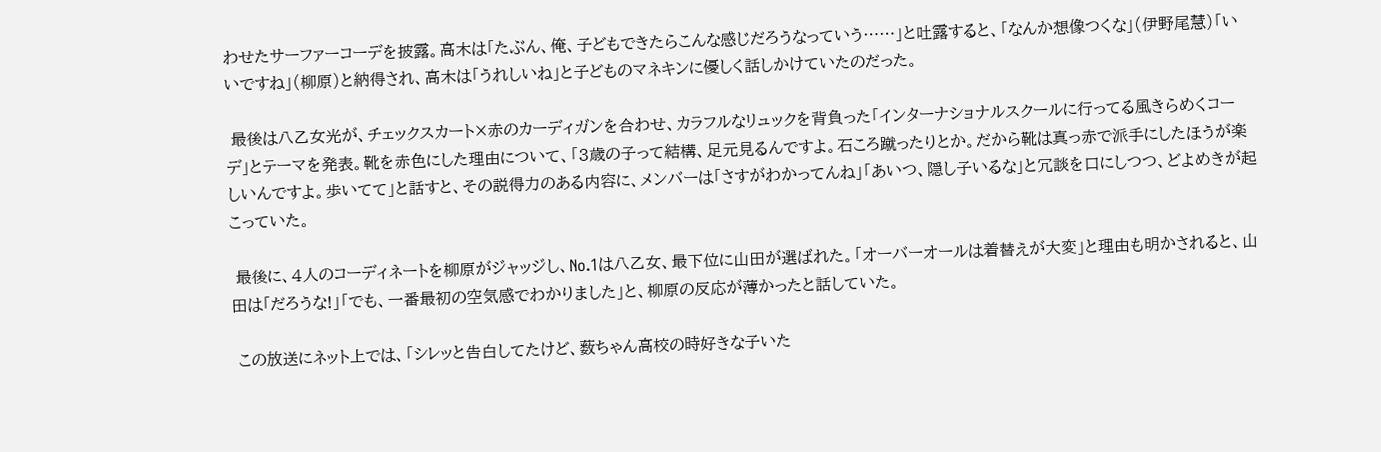わせたサーファーコーデを披露。高木は「たぶん、俺、子どもできたらこんな感じだろうなっていう……」と吐露すると、「なんか想像つくな」(伊野尾慧)「いいですね」(柳原)と納得され、高木は「うれしいね」と子どものマネキンに優しく話しかけていたのだった。

 最後は八乙女光が、チェックスカート×赤のカーディガンを合わせ、カラフルなリュックを背負った「インターナショナルスクールに行ってる風きらめくコーデ」とテーマを発表。靴を赤色にした理由について、「3歳の子って結構、足元見るんですよ。石ころ蹴ったりとか。だから靴は真っ赤で派手にしたほうが楽しいんですよ。歩いてて」と話すと、その説得力のある内容に、メンバーは「さすがわかってんね」「あいつ、隠し子いるな」と冗談を口にしつつ、どよめきが起こっていた。

 最後に、4人のコーディネートを柳原がジャッジし、No.1は八乙女、最下位に山田が選ばれた。「オーバーオールは着替えが大変」と理由も明かされると、山田は「だろうな!」「でも、一番最初の空気感でわかりました」と、柳原の反応が薄かったと話していた。

 この放送にネット上では、「シレッと告白してたけど、薮ちゃん高校の時好きな子いた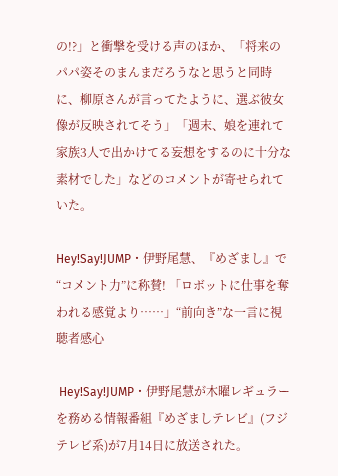の!?」と衝撃を受ける声のほか、「将来のパパ姿そのまんまだろうなと思うと同時に、柳原さんが言ってたように、選ぶ彼女像が反映されてそう」「週末、娘を連れて家族3人で出かけてる妄想をするのに十分な素材でした」などのコメントが寄せられていた。

Hey!Say!JUMP・伊野尾慧、『めざまし』で“コメント力”に称賛! 「ロボットに仕事を奪われる感覚より……」“前向き”な一言に視聴者感心

 Hey!Say!JUMP・伊野尾慧が木曜レギュラーを務める情報番組『めざましテレビ』(フジテレビ系)が7月14日に放送された。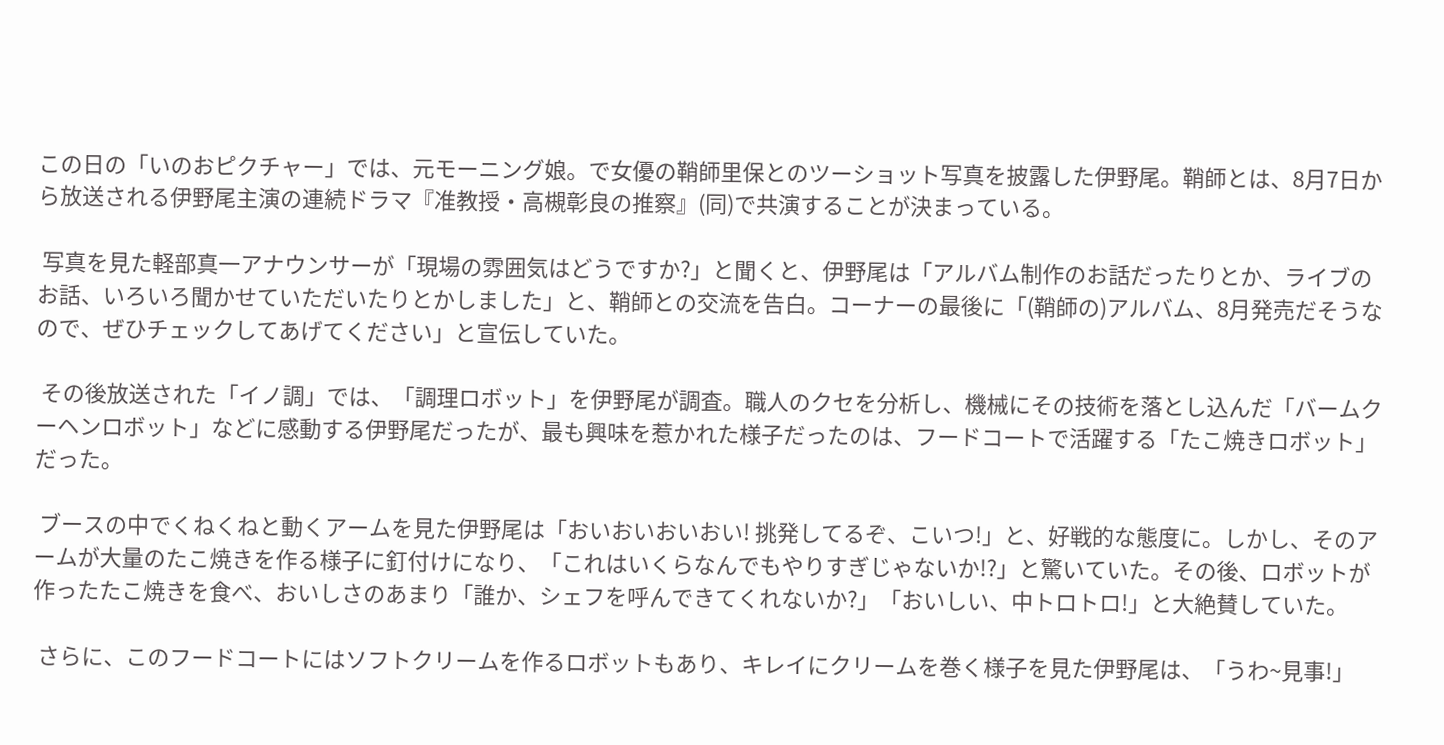この日の「いのおピクチャー」では、元モーニング娘。で女優の鞘師里保とのツーショット写真を披露した伊野尾。鞘師とは、8月7日から放送される伊野尾主演の連続ドラマ『准教授・高槻彰良の推察』(同)で共演することが決まっている。

 写真を見た軽部真一アナウンサーが「現場の雰囲気はどうですか?」と聞くと、伊野尾は「アルバム制作のお話だったりとか、ライブのお話、いろいろ聞かせていただいたりとかしました」と、鞘師との交流を告白。コーナーの最後に「(鞘師の)アルバム、8月発売だそうなので、ぜひチェックしてあげてください」と宣伝していた。

 その後放送された「イノ調」では、「調理ロボット」を伊野尾が調査。職人のクセを分析し、機械にその技術を落とし込んだ「バームクーヘンロボット」などに感動する伊野尾だったが、最も興味を惹かれた様子だったのは、フードコートで活躍する「たこ焼きロボット」だった。

 ブースの中でくねくねと動くアームを見た伊野尾は「おいおいおいおい! 挑発してるぞ、こいつ!」と、好戦的な態度に。しかし、そのアームが大量のたこ焼きを作る様子に釘付けになり、「これはいくらなんでもやりすぎじゃないか!?」と驚いていた。その後、ロボットが作ったたこ焼きを食べ、おいしさのあまり「誰か、シェフを呼んできてくれないか?」「おいしい、中トロトロ!」と大絶賛していた。

 さらに、このフードコートにはソフトクリームを作るロボットもあり、キレイにクリームを巻く様子を見た伊野尾は、「うわ~見事!」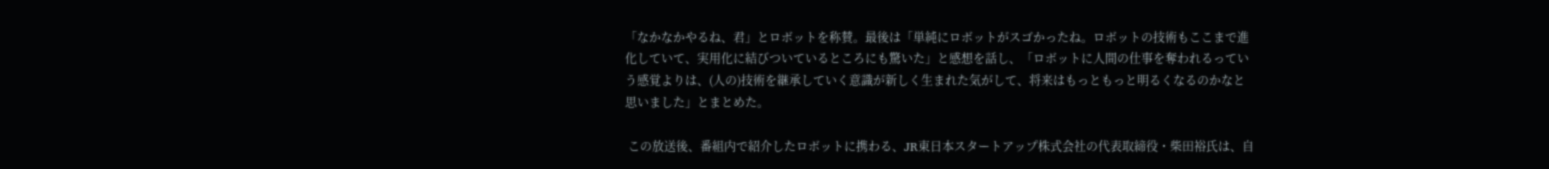「なかなかやるね、君」とロボットを称賛。最後は「単純にロボットがスゴかったね。ロボットの技術もここまで進化していて、実用化に結びついているところにも驚いた」と感想を話し、「ロボットに人間の仕事を奪われるっていう感覚よりは、(人の)技術を継承していく意識が新しく生まれた気がして、将来はもっともっと明るくなるのかなと思いました」とまとめた。

 この放送後、番組内で紹介したロボットに携わる、JR東日本スタートアップ株式会社の代表取締役・柴田裕氏は、自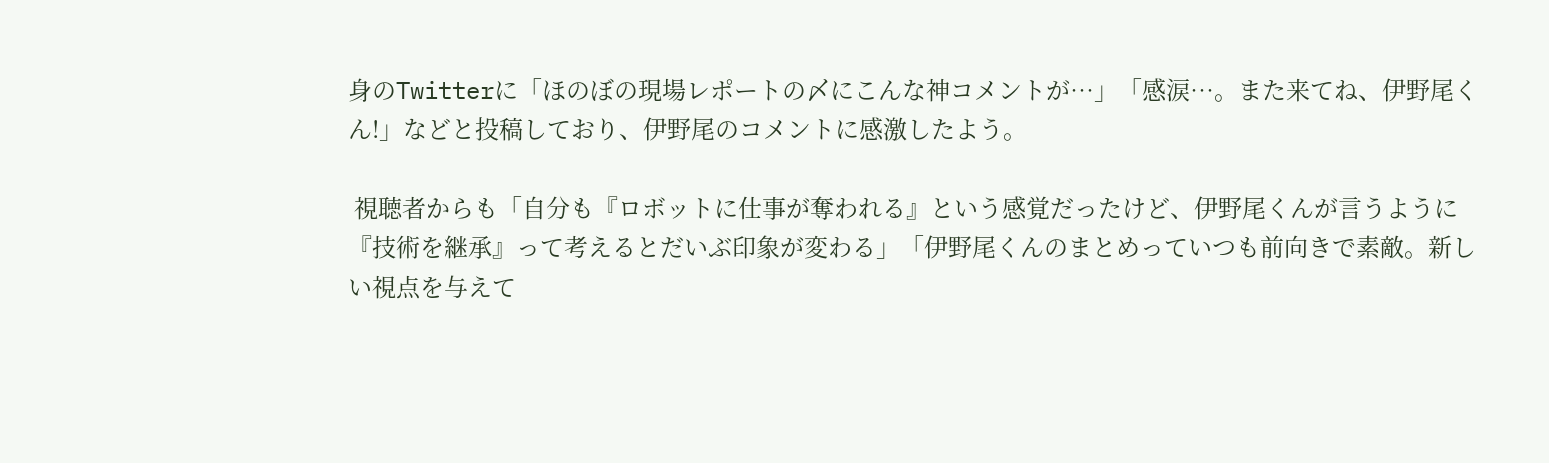身のTwitterに「ほのぼの現場レポートの〆にこんな神コメントが…」「感涙…。また来てね、伊野尾くん!」などと投稿しており、伊野尾のコメントに感激したよう。

 視聴者からも「自分も『ロボットに仕事が奪われる』という感覚だったけど、伊野尾くんが言うように『技術を継承』って考えるとだいぶ印象が変わる」「伊野尾くんのまとめっていつも前向きで素敵。新しい視点を与えて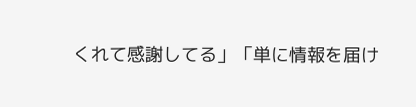くれて感謝してる」「単に情報を届け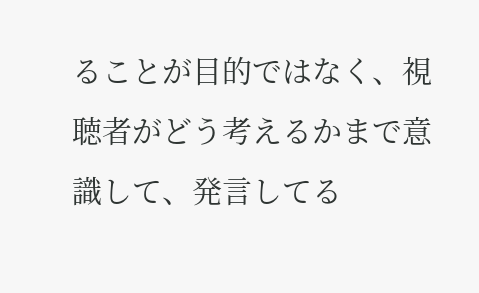ることが目的ではなく、視聴者がどう考えるかまで意識して、発言してる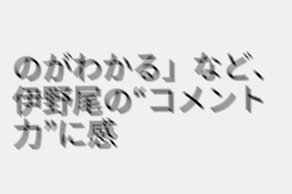のがわかる」など、伊野尾の“コメント力”に感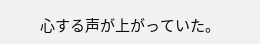心する声が上がっていた。